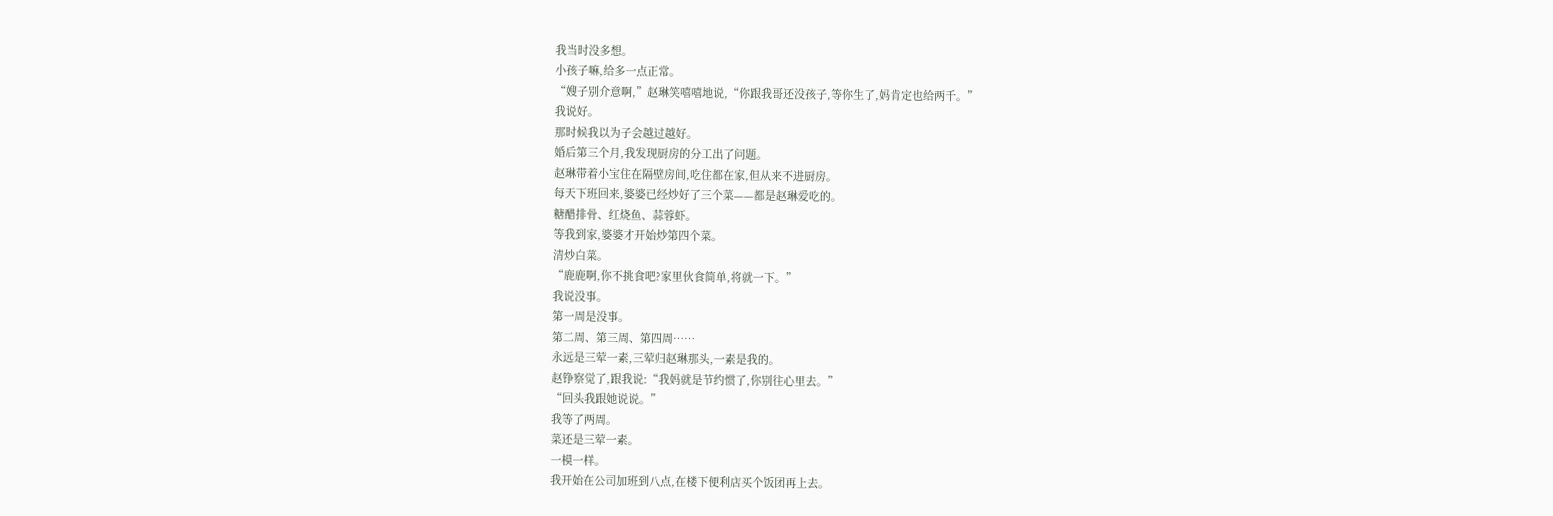我当时没多想。
小孩子嘛,给多一点正常。
“嫂子别介意啊,”赵琳笑嘻嘻地说,“你跟我哥还没孩子,等你生了,妈肯定也给两千。”
我说好。
那时候我以为子会越过越好。
婚后第三个月,我发现厨房的分工出了问题。
赵琳带着小宝住在隔壁房间,吃住都在家,但从来不进厨房。
每天下班回来,婆婆已经炒好了三个菜——都是赵琳爱吃的。
糖醋排骨、红烧鱼、蒜蓉虾。
等我到家,婆婆才开始炒第四个菜。
清炒白菜。
“鹿鹿啊,你不挑食吧?家里伙食简单,将就一下。”
我说没事。
第一周是没事。
第二周、第三周、第四周……
永远是三荤一素,三荤归赵琳那头,一素是我的。
赵铮察觉了,跟我说:“我妈就是节约惯了,你别往心里去。”
“回头我跟她说说。”
我等了两周。
菜还是三荤一素。
一模一样。
我开始在公司加班到八点,在楼下便利店买个饭团再上去。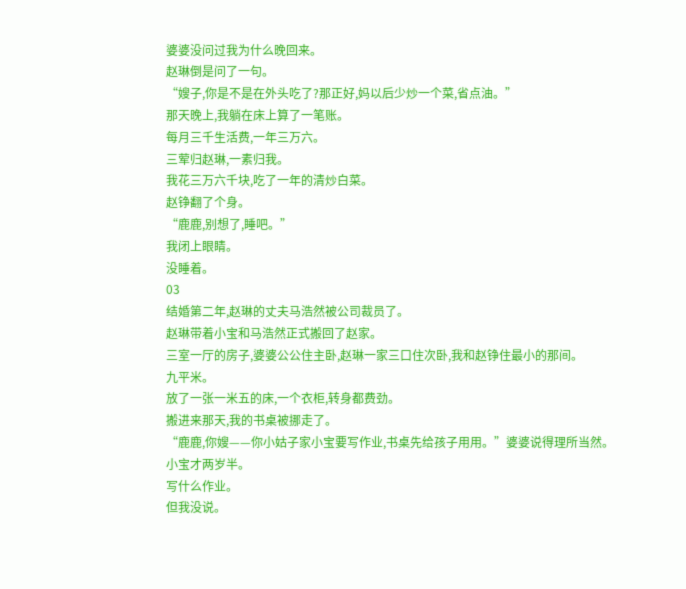婆婆没问过我为什么晚回来。
赵琳倒是问了一句。
“嫂子,你是不是在外头吃了?那正好,妈以后少炒一个菜,省点油。”
那天晚上,我躺在床上算了一笔账。
每月三千生活费,一年三万六。
三荤归赵琳,一素归我。
我花三万六千块,吃了一年的清炒白菜。
赵铮翻了个身。
“鹿鹿,别想了,睡吧。”
我闭上眼睛。
没睡着。
03
结婚第二年,赵琳的丈夫马浩然被公司裁员了。
赵琳带着小宝和马浩然正式搬回了赵家。
三室一厅的房子,婆婆公公住主卧,赵琳一家三口住次卧,我和赵铮住最小的那间。
九平米。
放了一张一米五的床,一个衣柜,转身都费劲。
搬进来那天,我的书桌被挪走了。
“鹿鹿,你嫂——你小姑子家小宝要写作业,书桌先给孩子用用。”婆婆说得理所当然。
小宝才两岁半。
写什么作业。
但我没说。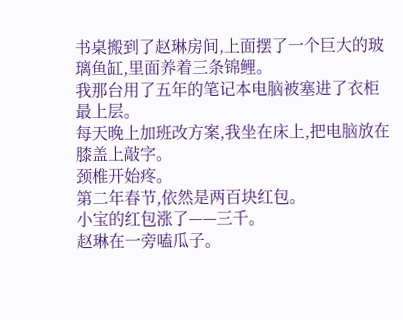书桌搬到了赵琳房间,上面摆了一个巨大的玻璃鱼缸,里面养着三条锦鲤。
我那台用了五年的笔记本电脑被塞进了衣柜最上层。
每天晚上加班改方案,我坐在床上,把电脑放在膝盖上敲字。
颈椎开始疼。
第二年春节,依然是两百块红包。
小宝的红包涨了——三千。
赵琳在一旁嗑瓜子。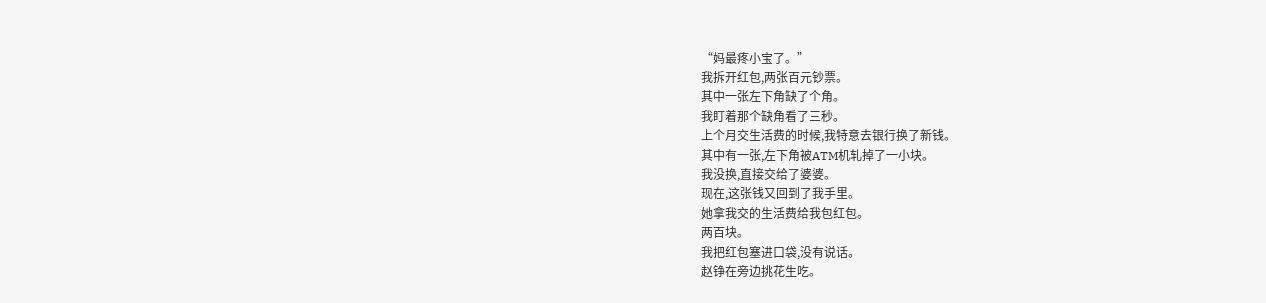“妈最疼小宝了。”
我拆开红包,两张百元钞票。
其中一张左下角缺了个角。
我盯着那个缺角看了三秒。
上个月交生活费的时候,我特意去银行换了新钱。
其中有一张,左下角被ATM机轧掉了一小块。
我没换,直接交给了婆婆。
现在,这张钱又回到了我手里。
她拿我交的生活费给我包红包。
两百块。
我把红包塞进口袋,没有说话。
赵铮在旁边挑花生吃。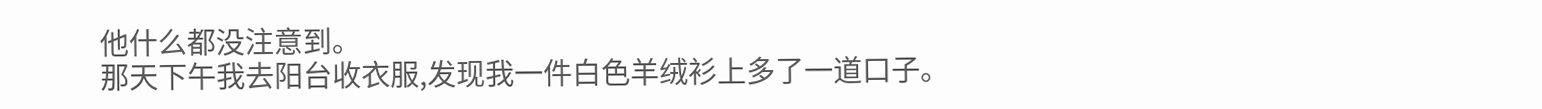他什么都没注意到。
那天下午我去阳台收衣服,发现我一件白色羊绒衫上多了一道口子。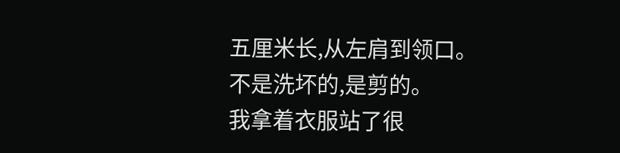五厘米长,从左肩到领口。
不是洗坏的,是剪的。
我拿着衣服站了很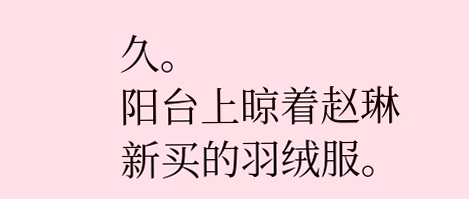久。
阳台上晾着赵琳新买的羽绒服。